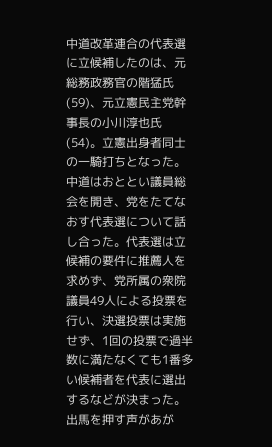中道改革連合の代表選に立候補したのは、元総務政務官の階猛氏(59)、元立憲民主党幹事長の小川淳也氏(54)。立憲出身者同士の一騎打ちとなった。中道はおととい議員総会を開き、党をたてなおす代表選について話し合った。代表選は立候補の要件に推薦人を求めず、党所属の衆院議員49人による投票を行い、決選投票は実施せず、1回の投票で過半数に満たなくても1番多い候補者を代表に選出するなどが決まった。出馬を押す声があが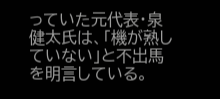っていた元代表・泉健太氏は、「機が熟していない」と不出馬を明言している。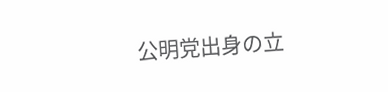公明党出身の立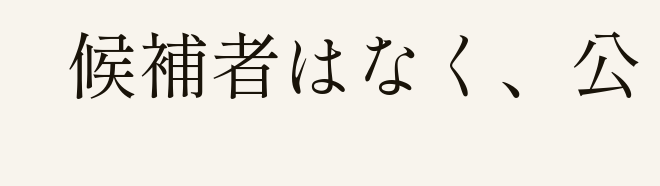候補者はなく、公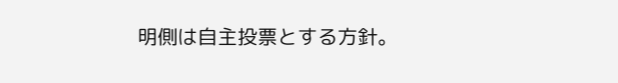明側は自主投票とする方針。